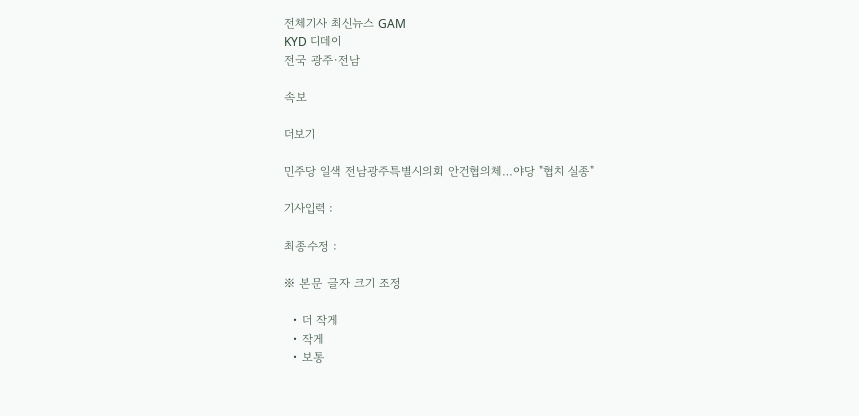전체기사 최신뉴스 GAM
KYD 디데이
전국 광주·전남

속보

더보기

민주당 일색 전남광주특별시의회 안건협의체…야당 "협치 실종"

기사입력 :

최종수정 :

※ 본문 글자 크기 조정

  • 더 작게
  • 작게
  • 보통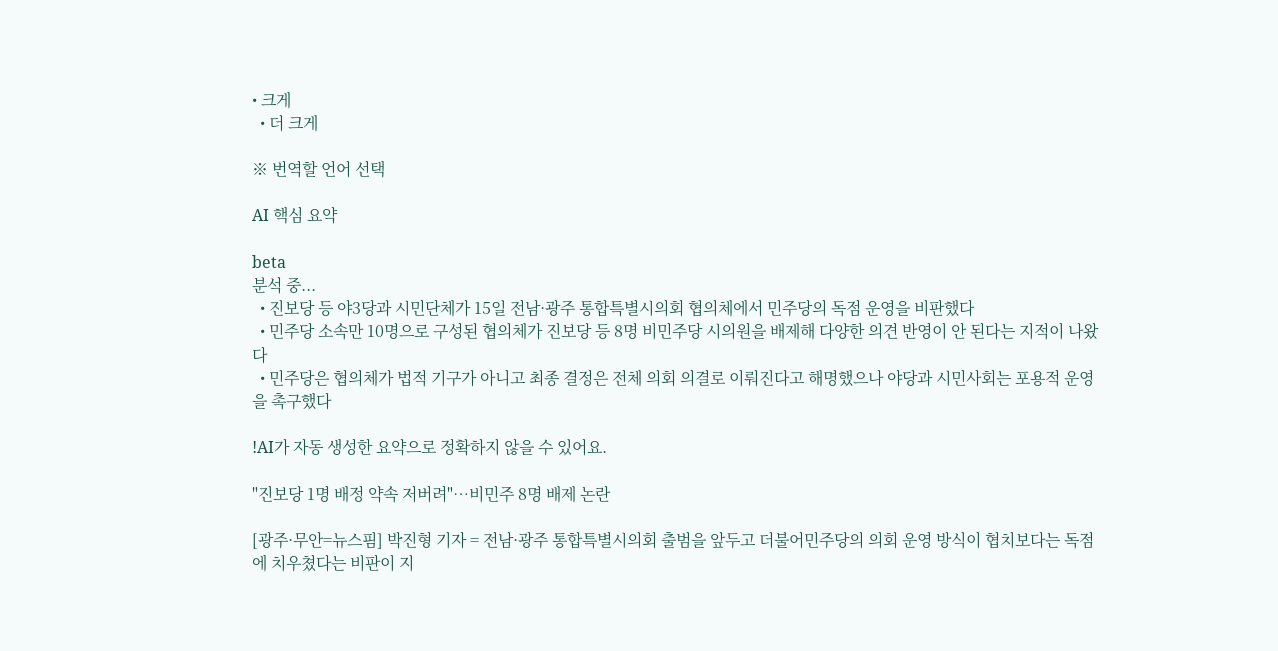• 크게
  • 더 크게

※ 번역할 언어 선택

AI 핵심 요약

beta
분석 중...
  • 진보당 등 야3당과 시민단체가 15일 전남·광주 통합특별시의회 협의체에서 민주당의 독점 운영을 비판했다
  • 민주당 소속만 10명으로 구성된 협의체가 진보당 등 8명 비민주당 시의원을 배제해 다양한 의견 반영이 안 된다는 지적이 나왔다
  • 민주당은 협의체가 법적 기구가 아니고 최종 결정은 전체 의회 의결로 이뤄진다고 해명했으나 야당과 시민사회는 포용적 운영을 촉구했다

!AI가 자동 생성한 요약으로 정확하지 않을 수 있어요.

"진보당 1명 배정 약속 저버려"…비민주 8명 배제 논란

[광주·무안=뉴스핌] 박진형 기자 = 전남·광주 통합특별시의회 출범을 앞두고 더불어민주당의 의회 운영 방식이 협치보다는 독점에 치우쳤다는 비판이 지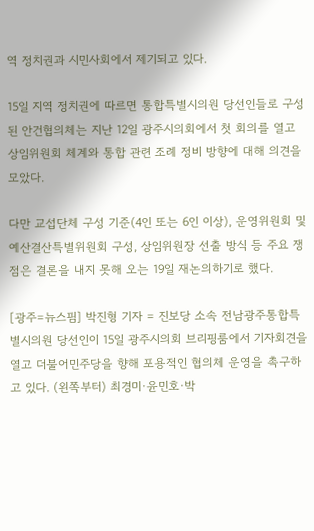역 정치권과 시민사회에서 제기되고 있다.

15일 지역 정치권에 따르면 통합특별시의원 당선인들로 구성된 안건협의체는 지난 12일 광주시의회에서 첫 회의를 열고 상임위원회 체계와 통합 관련 조례 정비 방향에 대해 의견을 모았다.

다만 교섭단체 구성 기준(4인 또는 6인 이상), 운영위원회 및 예산결산특별위원회 구성, 상임위원장 선출 방식 등 주요 쟁점은 결론을 내지 못해 오는 19일 재논의하기로 했다.

[광주=뉴스핌] 박진형 기자 = 진보당 소속 전남광주통합특별시의원 당선인이 15일 광주시의회 브리핑룸에서 기자회견을 열고 더불어민주당을 향해 포용적인 협의체 운영을 촉구하고 있다. (왼쪽부터) 최경미·윤민호·박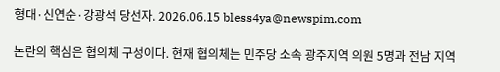형대·신연순·강광석 당선자. 2026.06.15 bless4ya@newspim.com

논란의 핵심은 협의체 구성이다. 현재 협의체는 민주당 소속 광주지역 의원 5명과 전남 지역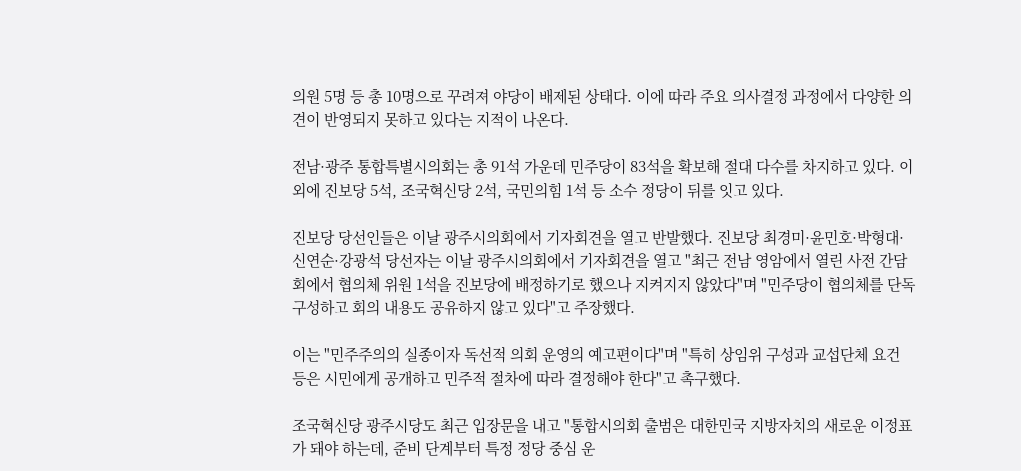의원 5명 등 총 10명으로 꾸려져 야당이 배제된 상태다. 이에 따라 주요 의사결정 과정에서 다양한 의견이 반영되지 못하고 있다는 지적이 나온다.

전남·광주 통합특별시의회는 총 91석 가운데 민주당이 83석을 확보해 절대 다수를 차지하고 있다. 이외에 진보당 5석, 조국혁신당 2석, 국민의힘 1석 등 소수 정당이 뒤를 잇고 있다.

진보당 당선인들은 이날 광주시의회에서 기자회견을 열고 반발했다. 진보당 최경미·윤민호·박형대·신연순·강광석 당선자는 이날 광주시의회에서 기자회견을 열고 "최근 전남 영암에서 열린 사전 간담회에서 협의체 위원 1석을 진보당에 배정하기로 했으나 지켜지지 않았다"며 "민주당이 협의체를 단독 구성하고 회의 내용도 공유하지 않고 있다"고 주장했다.

이는 "민주주의의 실종이자 독선적 의회 운영의 예고편이다"며 "특히 상임위 구성과 교섭단체 요건 등은 시민에게 공개하고 민주적 절차에 따라 결정해야 한다"고 촉구했다.

조국혁신당 광주시당도 최근 입장문을 내고 "통합시의회 출범은 대한민국 지방자치의 새로운 이정표가 돼야 하는데, 준비 단계부터 특정 정당 중심 운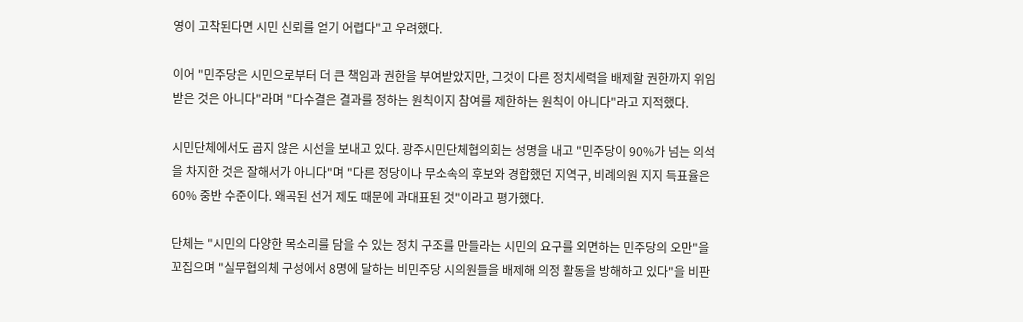영이 고착된다면 시민 신뢰를 얻기 어렵다"고 우려했다.

이어 "민주당은 시민으로부터 더 큰 책임과 권한을 부여받았지만, 그것이 다른 정치세력을 배제할 권한까지 위임받은 것은 아니다"라며 "다수결은 결과를 정하는 원칙이지 참여를 제한하는 원칙이 아니다"라고 지적했다.

시민단체에서도 곱지 않은 시선을 보내고 있다. 광주시민단체협의회는 성명을 내고 "민주당이 90%가 넘는 의석을 차지한 것은 잘해서가 아니다"며 "다른 정당이나 무소속의 후보와 경합했던 지역구, 비례의원 지지 득표율은 60% 중반 수준이다. 왜곡된 선거 제도 때문에 과대표된 것"이라고 평가했다.

단체는 "시민의 다양한 목소리를 담을 수 있는 정치 구조를 만들라는 시민의 요구를 외면하는 민주당의 오만"을 꼬집으며 "실무협의체 구성에서 8명에 달하는 비민주당 시의원들을 배제해 의정 활동을 방해하고 있다"을 비판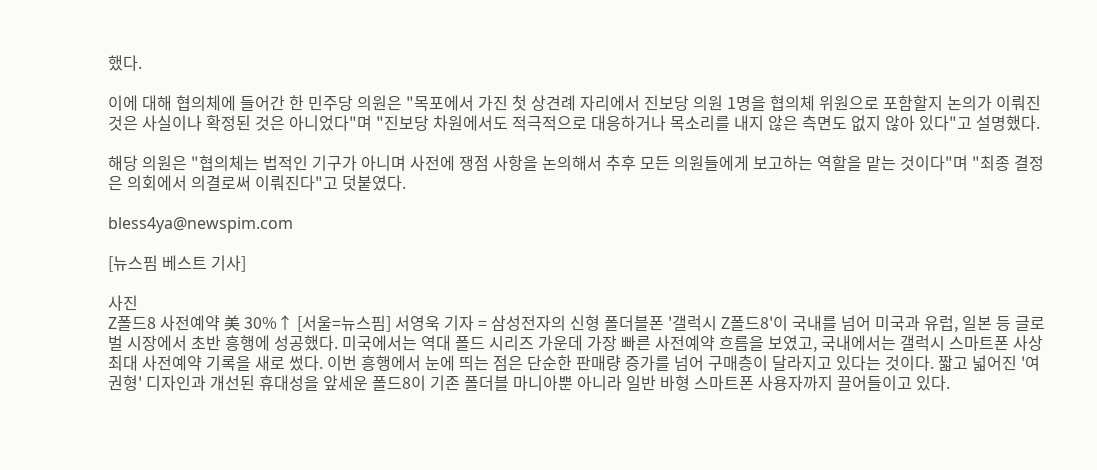했다.

이에 대해 협의체에 들어간 한 민주당 의원은 "목포에서 가진 첫 상견례 자리에서 진보당 의원 1명을 협의체 위원으로 포함할지 논의가 이뤄진 것은 사실이나 확정된 것은 아니었다"며 "진보당 차원에서도 적극적으로 대응하거나 목소리를 내지 않은 측면도 없지 않아 있다"고 설명했다.

해당 의원은 "협의체는 법적인 기구가 아니며 사전에 쟁점 사항을 논의해서 추후 모든 의원들에게 보고하는 역할을 맡는 것이다"며 "최종 결정은 의회에서 의결로써 이뤄진다"고 덧붙였다.

bless4ya@newspim.com

[뉴스핌 베스트 기사]

사진
Z폴드8 사전예약 美 30%↑ [서울=뉴스핌] 서영욱 기자 = 삼성전자의 신형 폴더블폰 '갤럭시 Z폴드8'이 국내를 넘어 미국과 유럽, 일본 등 글로벌 시장에서 초반 흥행에 성공했다. 미국에서는 역대 폴드 시리즈 가운데 가장 빠른 사전예약 흐름을 보였고, 국내에서는 갤럭시 스마트폰 사상 최대 사전예약 기록을 새로 썼다. 이번 흥행에서 눈에 띄는 점은 단순한 판매량 증가를 넘어 구매층이 달라지고 있다는 것이다. 짧고 넓어진 '여권형' 디자인과 개선된 휴대성을 앞세운 폴드8이 기존 폴더블 마니아뿐 아니라 일반 바형 스마트폰 사용자까지 끌어들이고 있다.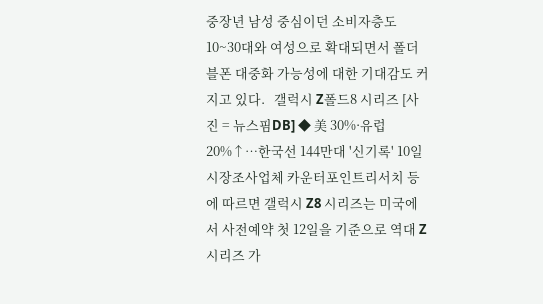중장년 남성 중심이던 소비자층도 10~30대와 여성으로 확대되면서 폴더블폰 대중화 가능성에 대한 기대감도 커지고 있다.   갤럭시 Z폴드8 시리즈 [사진 = 뉴스핌DB] ◆ 美 30%·유럽 20%↑…한국선 144만대 '신기록' 10일 시장조사업체 카운터포인트리서치 등에 따르면 갤럭시 Z8 시리즈는 미국에서 사전예약 첫 12일을 기준으로 역대 Z 시리즈 가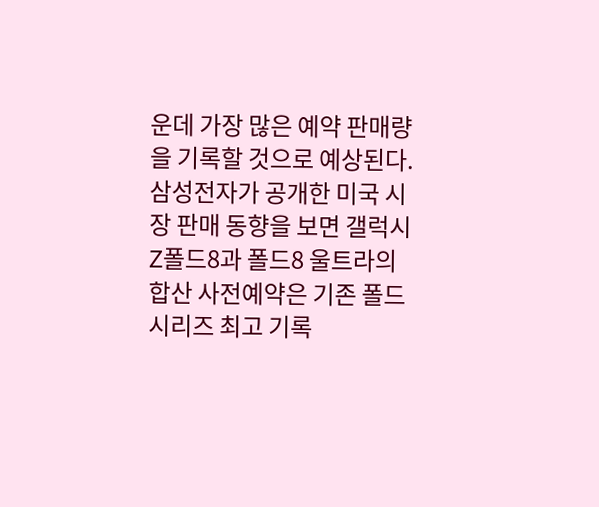운데 가장 많은 예약 판매량을 기록할 것으로 예상된다. 삼성전자가 공개한 미국 시장 판매 동향을 보면 갤럭시 Z폴드8과 폴드8 울트라의 합산 사전예약은 기존 폴드 시리즈 최고 기록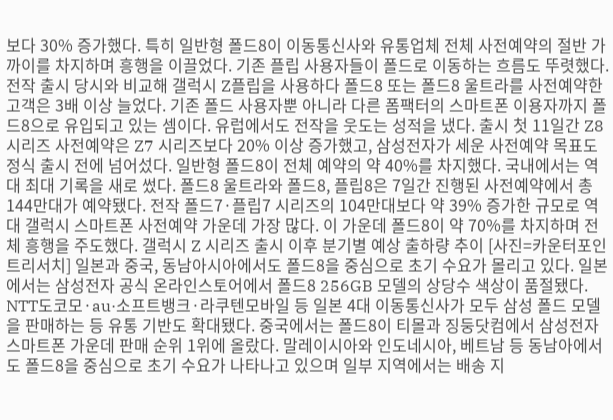보다 30% 증가했다. 특히 일반형 폴드8이 이동통신사와 유통업체 전체 사전예약의 절반 가까이를 차지하며 흥행을 이끌었다. 기존 플립 사용자들이 폴드로 이동하는 흐름도 뚜렷했다. 전작 출시 당시와 비교해 갤럭시 Z플립을 사용하다 폴드8 또는 폴드8 울트라를 사전예약한 고객은 3배 이상 늘었다. 기존 폴드 사용자뿐 아니라 다른 폼팩터의 스마트폰 이용자까지 폴드8으로 유입되고 있는 셈이다. 유럽에서도 전작을 웃도는 성적을 냈다. 출시 첫 11일간 Z8 시리즈 사전예약은 Z7 시리즈보다 20% 이상 증가했고, 삼성전자가 세운 사전예약 목표도 정식 출시 전에 넘어섰다. 일반형 폴드8이 전체 예약의 약 40%를 차지했다. 국내에서는 역대 최대 기록을 새로 썼다. 폴드8 울트라와 폴드8, 플립8은 7일간 진행된 사전예약에서 총 144만대가 예약됐다. 전작 폴드7·플립7 시리즈의 104만대보다 약 39% 증가한 규모로 역대 갤럭시 스마트폰 사전예약 가운데 가장 많다. 이 가운데 폴드8이 약 70%를 차지하며 전체 흥행을 주도했다. 갤럭시 Z 시리즈 출시 이후 분기별 예상 출하량 추이 [사진=카운터포인트리서치] 일본과 중국, 동남아시아에서도 폴드8을 중심으로 초기 수요가 몰리고 있다. 일본에서는 삼성전자 공식 온라인스토어에서 폴드8 256GB 모델의 상당수 색상이 품절됐다. NTT도코모·au·소프트뱅크·라쿠텐모바일 등 일본 4대 이동통신사가 모두 삼성 폴드 모델을 판매하는 등 유통 기반도 확대됐다. 중국에서는 폴드8이 티몰과 징둥닷컴에서 삼성전자 스마트폰 가운데 판매 순위 1위에 올랐다. 말레이시아와 인도네시아, 베트남 등 동남아에서도 폴드8을 중심으로 초기 수요가 나타나고 있으며 일부 지역에서는 배송 지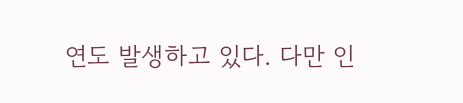연도 발생하고 있다. 다만 인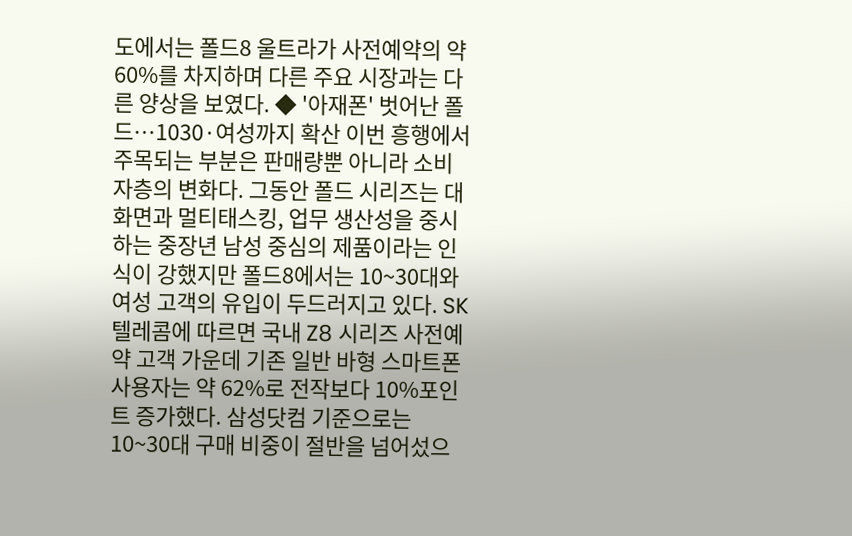도에서는 폴드8 울트라가 사전예약의 약 60%를 차지하며 다른 주요 시장과는 다른 양상을 보였다. ◆ '아재폰' 벗어난 폴드…1030·여성까지 확산 이번 흥행에서 주목되는 부분은 판매량뿐 아니라 소비자층의 변화다. 그동안 폴드 시리즈는 대화면과 멀티태스킹, 업무 생산성을 중시하는 중장년 남성 중심의 제품이라는 인식이 강했지만 폴드8에서는 10~30대와 여성 고객의 유입이 두드러지고 있다. SK텔레콤에 따르면 국내 Z8 시리즈 사전예약 고객 가운데 기존 일반 바형 스마트폰 사용자는 약 62%로 전작보다 10%포인트 증가했다. 삼성닷컴 기준으로는 10~30대 구매 비중이 절반을 넘어섰으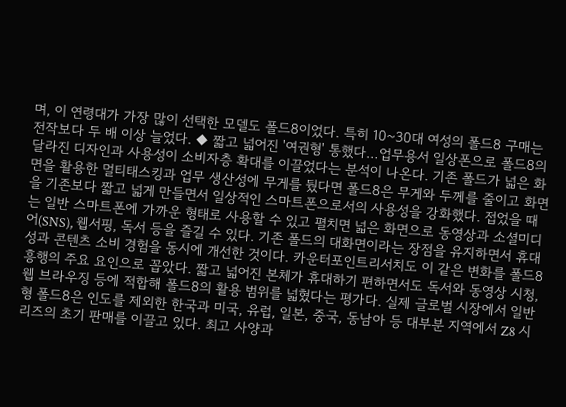며, 이 연령대가 가장 많이 선택한 모델도 폴드8이었다. 특히 10~30대 여성의 폴드8 구매는 전작보다 두 배 이상 늘었다. ◆ 짧고 넓어진 '여권형' 통했다…업무용서 일상폰으로 폴드8의 달라진 디자인과 사용성이 소비자층 확대를 이끌었다는 분석이 나온다. 기존 폴드가 넓은 화면을 활용한 멀티태스킹과 업무 생산성에 무게를 뒀다면 폴드8은 무게와 두께를 줄이고 화면을 기존보다 짧고 넓게 만들면서 일상적인 스마트폰으로서의 사용성을 강화했다. 접었을 때는 일반 스마트폰에 가까운 형태로 사용할 수 있고 펼치면 넓은 화면으로 동영상과 소셜미디어(SNS), 웹서핑, 독서 등을 즐길 수 있다. 기존 폴드의 대화면이라는 장점을 유지하면서 휴대성과 콘텐츠 소비 경험을 동시에 개선한 것이다. 카운터포인트리서치도 이 같은 변화를 폴드8 흥행의 주요 요인으로 꼽았다. 짧고 넓어진 본체가 휴대하기 편하면서도 독서와 동영상 시청, 웹 브라우징 등에 적합해 폴드8의 활용 범위를 넓혔다는 평가다. 실제 글로벌 시장에서 일반형 폴드8은 인도를 제외한 한국과 미국, 유럽, 일본, 중국, 동남아 등 대부분 지역에서 Z8 시리즈의 초기 판매를 이끌고 있다. 최고 사양과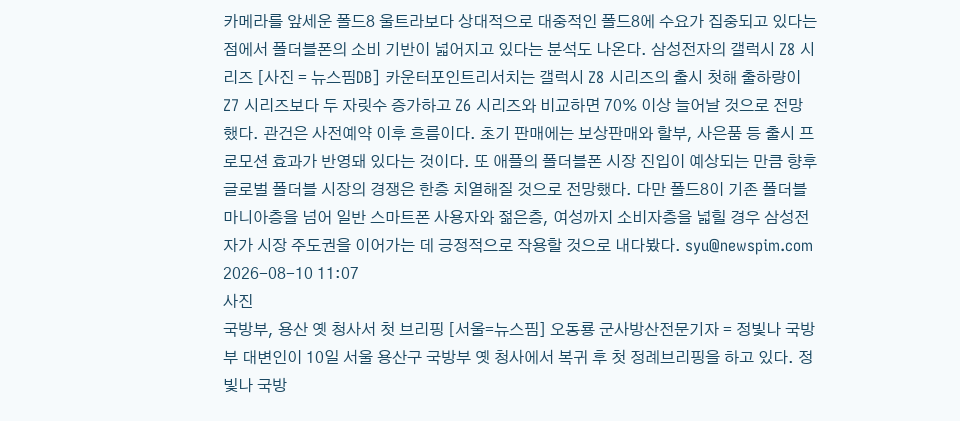카메라를 앞세운 폴드8 울트라보다 상대적으로 대중적인 폴드8에 수요가 집중되고 있다는 점에서 폴더블폰의 소비 기반이 넓어지고 있다는 분석도 나온다. 삼성전자의 갤럭시 Z8 시리즈 [사진 = 뉴스핌DB] 카운터포인트리서치는 갤럭시 Z8 시리즈의 출시 첫해 출하량이 Z7 시리즈보다 두 자릿수 증가하고 Z6 시리즈와 비교하면 70% 이상 늘어날 것으로 전망했다. 관건은 사전예약 이후 흐름이다. 초기 판매에는 보상판매와 할부, 사은품 등 출시 프로모션 효과가 반영돼 있다는 것이다. 또 애플의 폴더블폰 시장 진입이 예상되는 만큼 향후 글로벌 폴더블 시장의 경쟁은 한층 치열해질 것으로 전망했다. 다만 폴드8이 기존 폴더블 마니아층을 넘어 일반 스마트폰 사용자와 젊은층, 여성까지 소비자층을 넓힐 경우 삼성전자가 시장 주도권을 이어가는 데 긍정적으로 작용할 것으로 내다봤다. syu@newspim.com 2026-08-10 11:07
사진
국방부, 용산 옛 청사서 첫 브리핑 [서울=뉴스핌] 오동룡 군사방산전문기자 = 정빛나 국방부 대변인이 10일 서울 용산구 국방부 옛 청사에서 복귀 후 첫 정례브리핑을 하고 있다. 정빛나 국방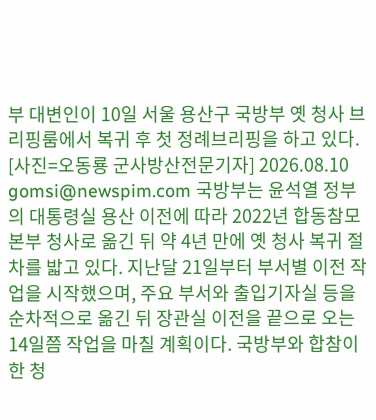부 대변인이 10일 서울 용산구 국방부 옛 청사 브리핑룸에서 복귀 후 첫 정례브리핑을 하고 있다. [사진=오동룡 군사방산전문기자] 2026.08.10 gomsi@newspim.com 국방부는 윤석열 정부의 대통령실 용산 이전에 따라 2022년 합동참모본부 청사로 옮긴 뒤 약 4년 만에 옛 청사 복귀 절차를 밟고 있다. 지난달 21일부터 부서별 이전 작업을 시작했으며, 주요 부서와 출입기자실 등을 순차적으로 옮긴 뒤 장관실 이전을 끝으로 오는 14일쯤 작업을 마칠 계획이다. 국방부와 합참이 한 청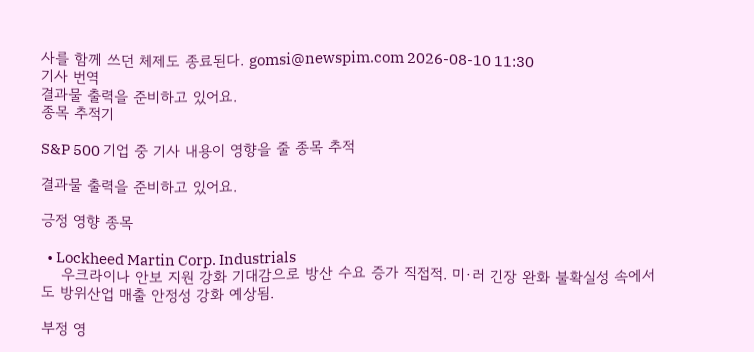사를 함께 쓰던 체제도 종료된다. gomsi@newspim.com 2026-08-10 11:30
기사 번역
결과물 출력을 준비하고 있어요.
종목 추적기

S&P 500 기업 중 기사 내용이 영향을 줄 종목 추적

결과물 출력을 준비하고 있어요.

긍정 영향 종목

  • Lockheed Martin Corp. Industrials
    우크라이나 안보 지원 강화 기대감으로 방산 수요 증가 직접적. 미·러 긴장 완화 불확실성 속에서도 방위산업 매출 안정성 강화 예상됨.

부정 영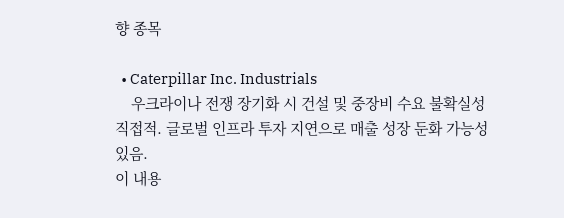향 종목

  • Caterpillar Inc. Industrials
    우크라이나 전쟁 장기화 시 건설 및 중장비 수요 불확실성 직접적. 글로벌 인프라 투자 지연으로 매출 성장 둔화 가능성 있음.
이 내용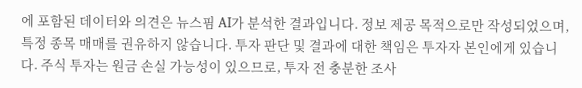에 포함된 데이터와 의견은 뉴스핌 AI가 분석한 결과입니다. 정보 제공 목적으로만 작성되었으며, 특정 종목 매매를 권유하지 않습니다. 투자 판단 및 결과에 대한 책임은 투자자 본인에게 있습니다. 주식 투자는 원금 손실 가능성이 있으므로, 투자 전 충분한 조사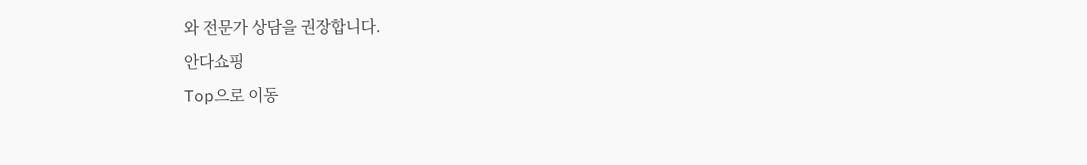와 전문가 상담을 권장합니다.
안다쇼핑
Top으로 이동